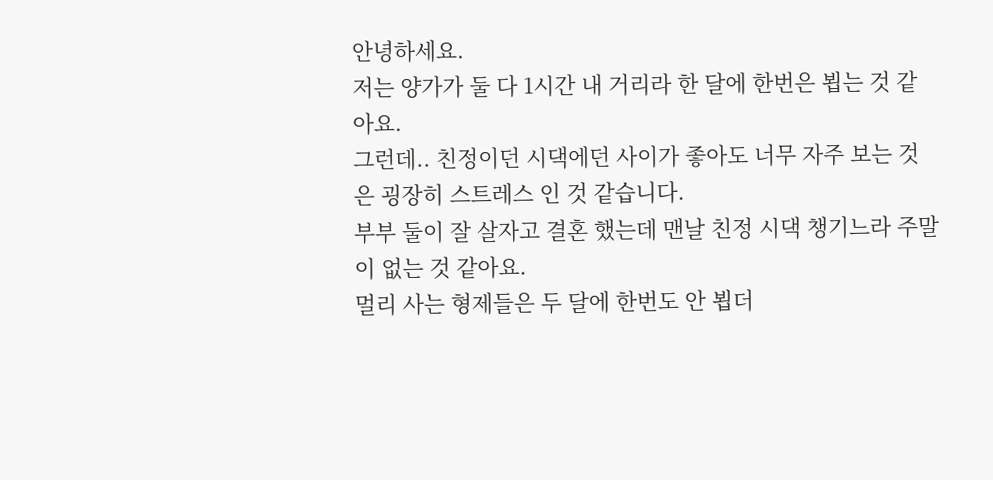안녕하세요.
저는 양가가 둘 다 1시간 내 거리라 한 달에 한번은 뵙는 것 같아요.
그런데.. 친정이던 시댁에던 사이가 좋아도 너무 자주 보는 것은 굉장히 스트레스 인 것 같습니다.
부부 둘이 잘 살자고 결혼 했는데 맨날 친정 시댁 챙기느라 주말이 없는 것 같아요.
멀리 사는 형제들은 두 달에 한번도 안 뵙더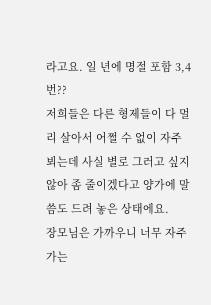라고요. 일 년에 명절 포함 3,4번??
저희들은 다른 형제들이 다 멀리 살아서 어쩔 수 없이 자주 뵈는데 사실 별로 그러고 싶지 않아 좀 줄이겠다고 양가에 말씀도 드려 놓은 상태에요.
장모님은 가까우니 너무 자주 가는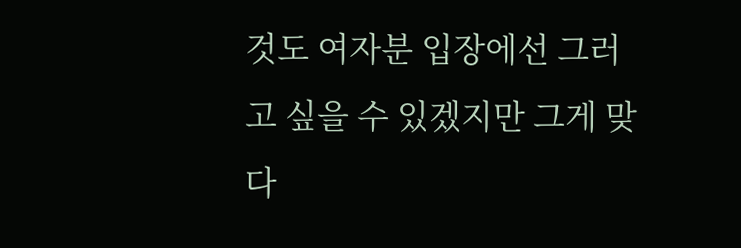것도 여자분 입장에선 그러고 싶을 수 있겠지만 그게 맞다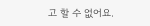고 할 수 없어요.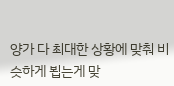양가 다 최대한 상황에 맞춰 비슷하게 뵙는게 맞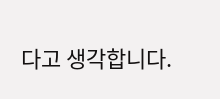다고 생각합니다.